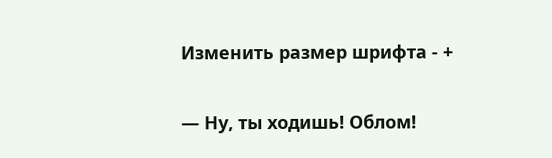Изменить размер шрифта - +

— Ну, ты ходишь! Облом!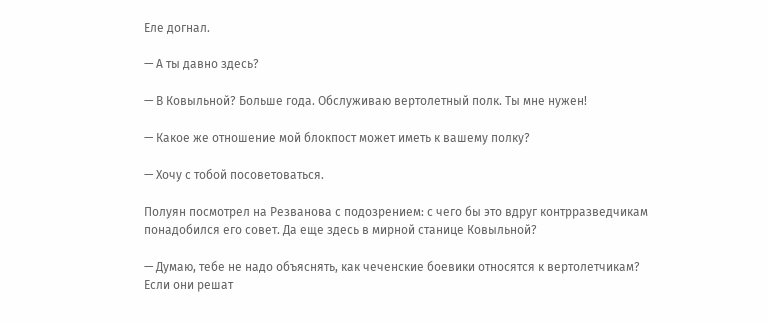Еле догнал.

— А ты давно здесь?

— В Ковыльной? Больше года. Обслуживаю вертолетный полк. Ты мне нужен!

— Какое же отношение мой блокпост может иметь к вашему полку?

— Хочу с тобой посоветоваться.

Полуян посмотрел на Резванова с подозрением: с чего бы это вдруг контрразведчикам понадобился его совет. Да еще здесь в мирной станице Ковыльной?

— Думаю, тебе не надо объяснять, как чеченские боевики относятся к вертолетчикам? Если они решат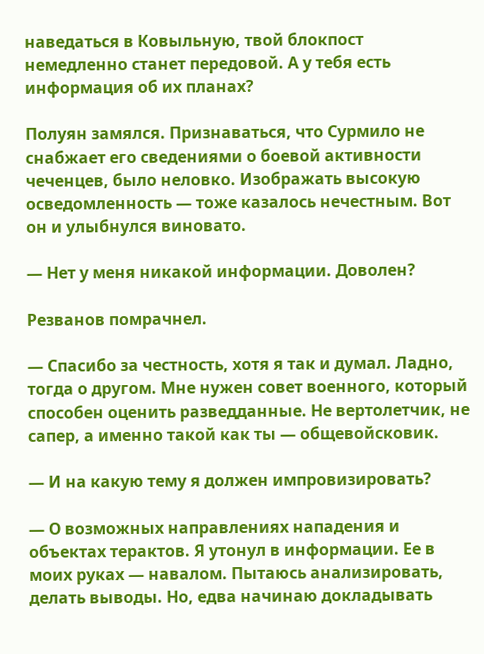наведаться в Ковыльную, твой блокпост немедленно станет передовой. А у тебя есть информация об их планах?

Полуян замялся. Признаваться, что Сурмило не снабжает его сведениями о боевой активности чеченцев, было неловко. Изображать высокую осведомленность — тоже казалось нечестным. Вот он и улыбнулся виновато.

— Нет у меня никакой информации. Доволен?

Резванов помрачнел.

— Спасибо за честность, хотя я так и думал. Ладно, тогда о другом. Мне нужен совет военного, который способен оценить разведданные. Не вертолетчик, не сапер, а именно такой как ты — общевойсковик.

— И на какую тему я должен импровизировать?

— О возможных направлениях нападения и объектах терактов. Я утонул в информации. Ее в моих руках — навалом. Пытаюсь анализировать, делать выводы. Но, едва начинаю докладывать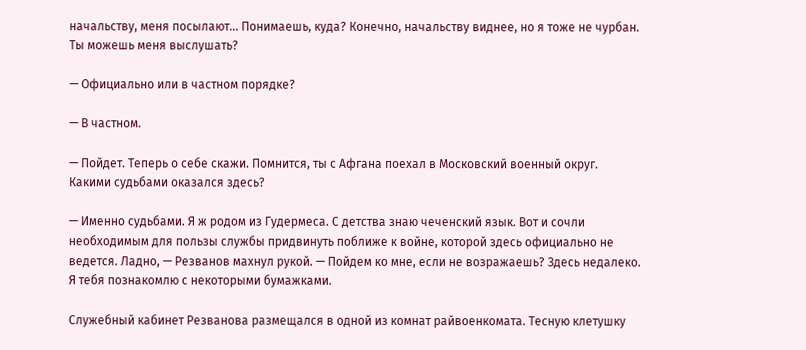начальству, меня посылают… Понимаешь, куда? Конечно, начальству виднее, но я тоже не чурбан. Ты можешь меня выслушать?

— Официально или в частном порядке?

— В частном.

— Пойдет. Теперь о себе скажи. Помнится, ты с Афгана поехал в Московский военный округ. Какими судьбами оказался здесь?

— Именно судьбами. Я ж родом из Гудермеса. С детства знаю чеченский язык. Вот и сочли необходимым для пользы службы придвинуть поближе к войне, которой здесь официально не ведется. Ладно, — Резванов махнул рукой. — Пойдем ко мне, если не возражаешь? Здесь недалеко. Я тебя познакомлю с некоторыми бумажками.

Служебный кабинет Резванова размещался в одной из комнат райвоенкомата. Тесную клетушку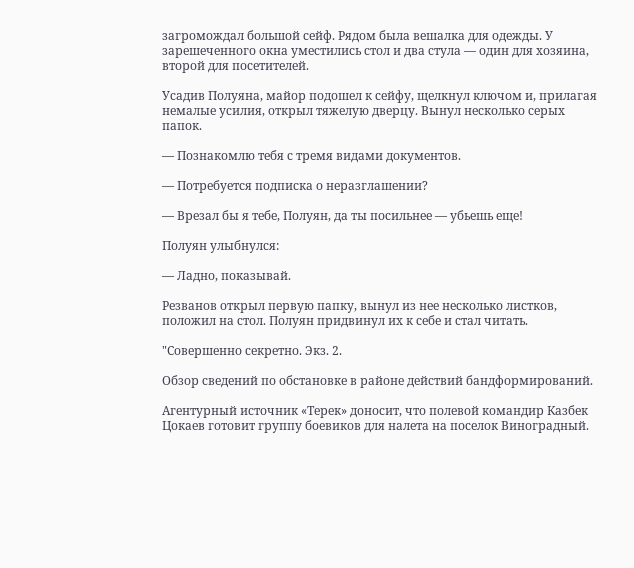загромождал большой сейф. Рядом была вешалка для одежды. У зарешеченного окна уместились стол и два стула — один для хозяина, второй для посетителей.

Усадив Полуяна, майор подошел к сейфу, щелкнул ключом и, прилагая немалые усилия, открыл тяжелую дверцу. Вынул несколько серых папок.

— Познакомлю тебя с тремя видами документов.

— Потребуется подписка о неразглашении?

— Врезал бы я тебе, Полуян, да ты посильнее — убьешь еще!

Полуян улыбнулся:

— Ладно, показывай.

Резванов открыл первую папку, вынул из нее несколько листков, положил на стол. Полуян придвинул их к себе и стал читать.

"Совершенно секретно. Экз. 2.

Обзор сведений по обстановке в районе действий бандформирований.

Агентурный источник «Терек» доносит, что полевой командир Казбек Цокаев готовит группу боевиков для налета на поселок Виноградный.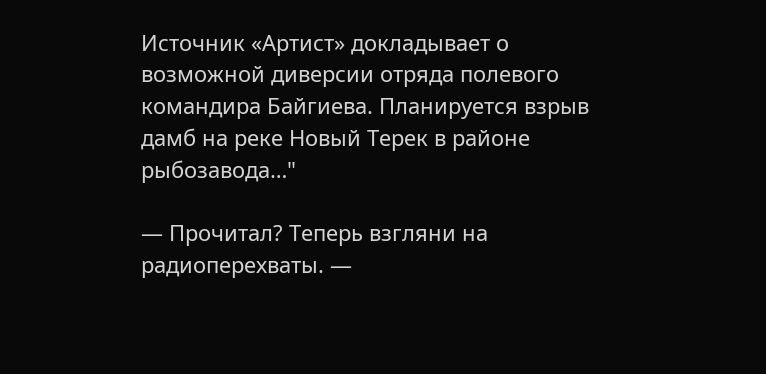Источник «Артист» докладывает о возможной диверсии отряда полевого командира Байгиева. Планируется взрыв дамб на реке Новый Терек в районе рыбозавода…"

— Прочитал? Теперь взгляни на радиоперехваты. —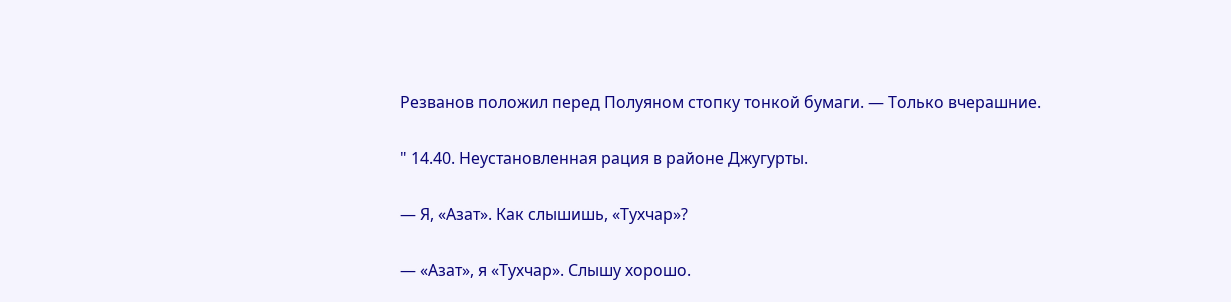Резванов положил перед Полуяном стопку тонкой бумаги. — Только вчерашние.

" 14.40. Неустановленная рация в районе Джугурты.

— Я, «Азат». Как слышишь, «Тухчар»?

— «Азат», я «Тухчар». Слышу хорошо.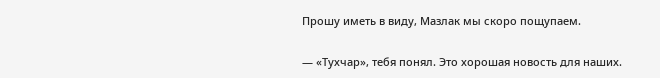Прошу иметь в виду, Мазлак мы скоро пощупаем.

— «Тухчар», тебя понял. Это хорошая новость для наших.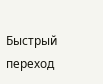Быстрый переход